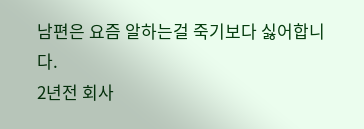남편은 요즘 알하는걸 죽기보다 싫어합니다.
2년전 회사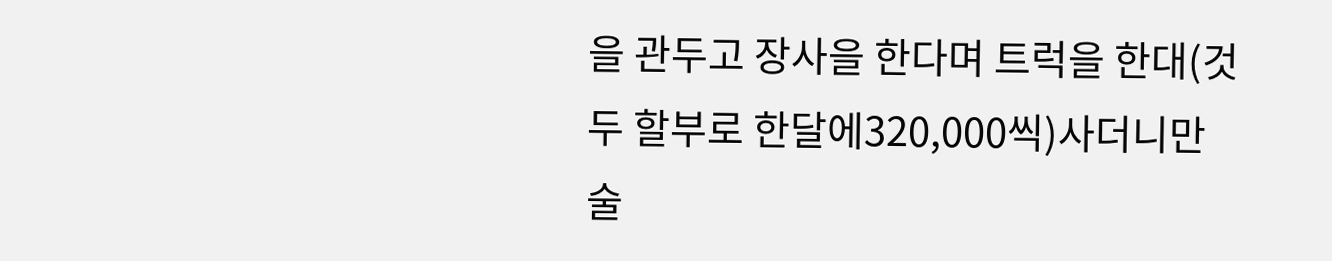을 관두고 장사을 한다며 트럭을 한대(것두 할부로 한달에320,000씩)사더니만
술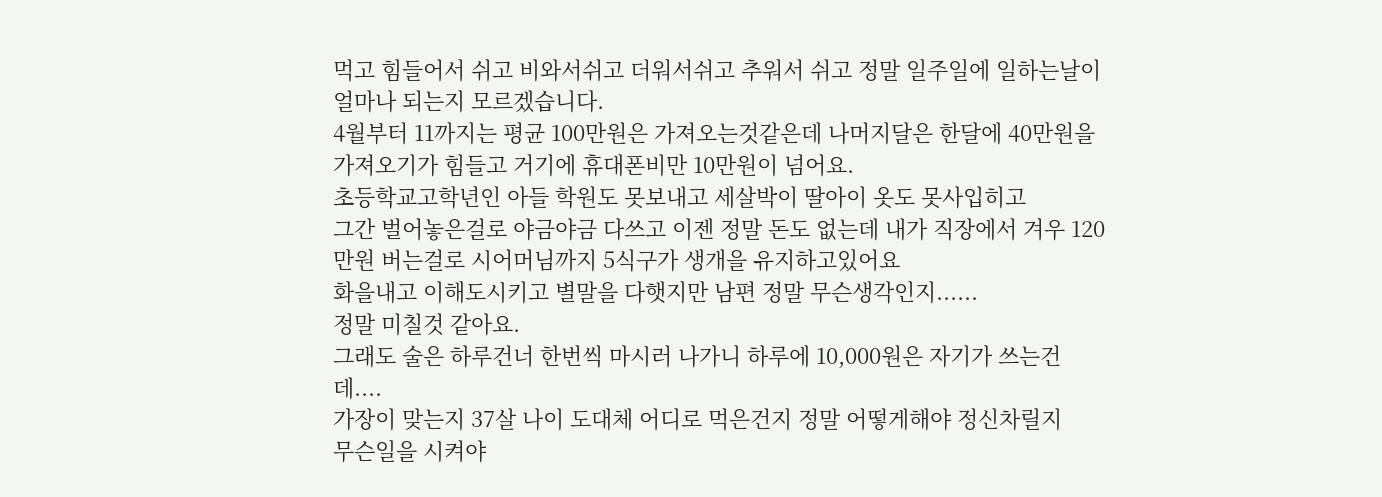먹고 힘들어서 쉬고 비와서쉬고 더워서쉬고 추워서 쉬고 정말 일주일에 일하는날이 얼마나 되는지 모르겠습니다.
4월부터 11까지는 평균 100만원은 가져오는것같은데 나머지달은 한달에 40만원을 가져오기가 힘들고 거기에 휴대폰비만 10만원이 넘어요.
초등학교고학년인 아들 학원도 못보내고 세살박이 딸아이 옷도 못사입히고
그간 벌어놓은걸로 야금야금 다쓰고 이젠 정말 돈도 없는데 내가 직장에서 겨우 120만원 버는걸로 시어머님까지 5식구가 생개을 유지하고있어요
화을내고 이해도시키고 별말을 다햇지만 남편 정말 무슨생각인지......
정말 미칠것 같아요.
그래도 술은 하루건너 한번씩 마시러 나가니 하루에 10,000원은 자기가 쓰는건데....
가장이 맞는지 37살 나이 도대체 어디로 먹은건지 정말 어떻게해야 정신차릴지
무슨일을 시켜야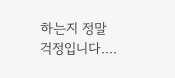하는지 정말 걱정입니다....